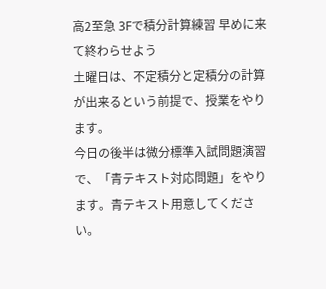高2至急 3Fで積分計算練習 早めに来て終わらせよう
土曜日は、不定積分と定積分の計算が出来るという前提で、授業をやります。
今日の後半は微分標準入試問題演習で、「青テキスト対応問題」をやります。青テキスト用意してください。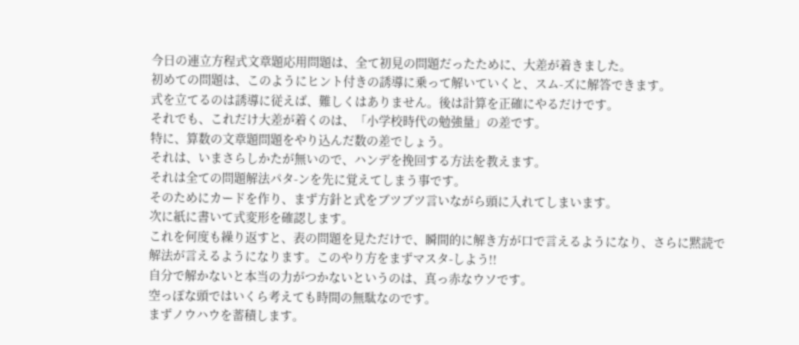今日の連立方程式文章題応用問題は、全て初見の問題だったために、大差が着きました。
初めての問題は、このようにヒント付きの誘導に乗って解いていくと、スム-ズに解答できます。
式を立てるのは誘導に従えば、難しくはありません。後は計算を正確にやるだけです。
それでも、これだけ大差が着くのは、「小学校時代の勉強量」の差です。
特に、算数の文章題問題をやり込んだ数の差でしょう。
それは、いまさらしかたが無いので、ハンデを挽回する方法を教えます。
それは全ての問題解法パタ-ンを先に覚えてしまう事です。
そのためにカードを作り、まず方針と式をブツブツ言いながら頭に入れてしまいます。
次に紙に書いて式変形を確認します。
これを何度も繰り返すと、表の問題を見ただけで、瞬間的に解き方が口で言えるようになり、さらに黙読で
解法が言えるようになります。このやり方をまずマスタ-しよう!!
自分で解かないと本当の力がつかないというのは、真っ赤なウソです。
空っぽな頭ではいくら考えても時間の無駄なのです。
まずノウハウを蓄積します。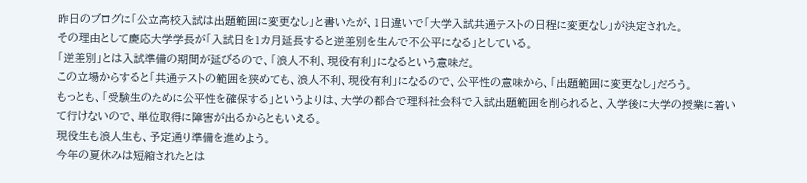昨日のブログに「公立高校入試は出題範囲に変更なし」と書いたが、1日違いで「大学入試共通テストの日程に変更なし」が決定された。
その理由として慶応大学学長が「入試日を1カ月延長すると逆差別を生んで不公平になる」としている。
「逆差別」とは入試準備の期間が延びるので、「浪人不利、現役有利」になるという意味だ。
この立場からすると「共通テストの範囲を狭めても、浪人不利、現役有利」になるので、公平性の意味から、「出題範囲に変更なし」だろう。
もっとも、「受験生のために公平性を確保する」というよりは、大学の都合で理科社会科で入試出題範囲を削られると、入学後に大学の授業に着いて行けないので、単位取得に障害が出るからともいえる。
現役生も浪人生も、予定通り準備を進めよう。
今年の夏休みは短縮されたとは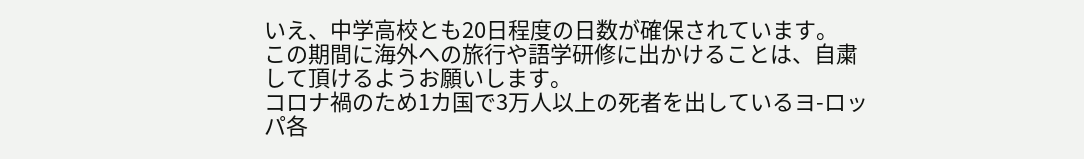いえ、中学高校とも20日程度の日数が確保されています。
この期間に海外への旅行や語学研修に出かけることは、自粛して頂けるようお願いします。
コロナ禍のため1カ国で3万人以上の死者を出しているヨ-ロッパ各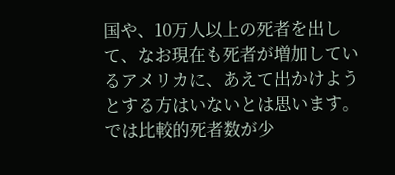国や、10万人以上の死者を出して、なお現在も死者が増加しているアメリカに、あえて出かけようとする方はいないとは思います。
では比較的死者数が少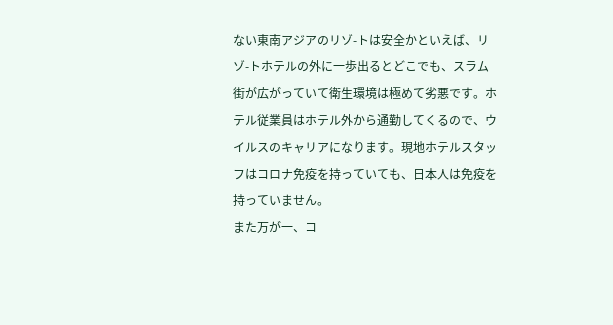ない東南アジアのリゾ-トは安全かといえば、リゾ-トホテルの外に一歩出るとどこでも、スラム街が広がっていて衛生環境は極めて劣悪です。ホテル従業員はホテル外から通勤してくるので、ウイルスのキャリアになります。現地ホテルスタッフはコロナ免疫を持っていても、日本人は免疫を持っていません。
また万が一、コ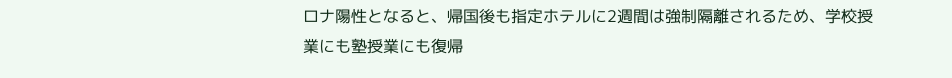ロナ陽性となると、帰国後も指定ホテルに2週間は強制隔離されるため、学校授業にも塾授業にも復帰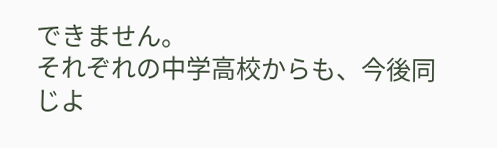できません。
それぞれの中学高校からも、今後同じよ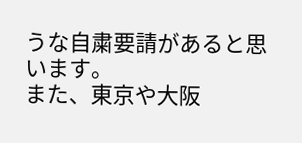うな自粛要請があると思います。
また、東京や大阪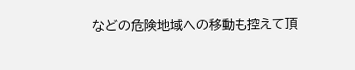などの危険地域への移動も控えて頂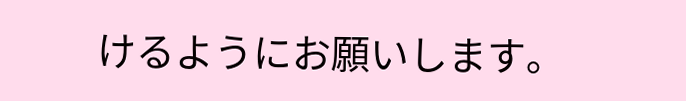けるようにお願いします。